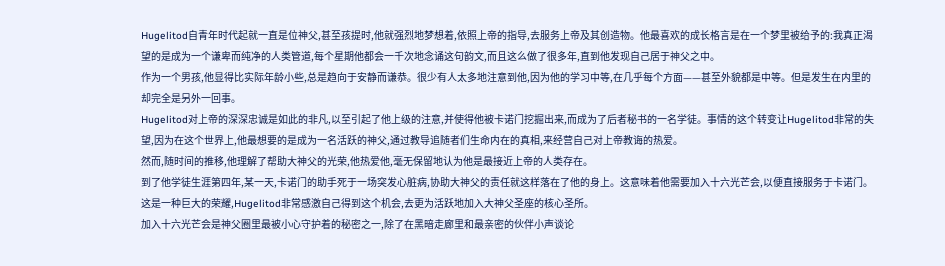Hugelitod自青年时代起就一直是位神父,甚至孩提时,他就强烈地梦想着,依照上帝的指导,去服务上帝及其创造物。他最喜欢的成长格言是在一个梦里被给予的:我真正渴望的是成为一个谦卑而纯净的人类管道,每个星期他都会一千次地念诵这句韵文,而且这么做了很多年,直到他发现自己居于神父之中。
作为一个男孩,他显得比实际年龄小些,总是趋向于安静而谦恭。很少有人太多地注意到他,因为他的学习中等,在几乎每个方面——甚至外貌都是中等。但是发生在内里的却完全是另外一回事。
Hugelitod对上帝的深深忠诚是如此的非凡,以至引起了他上级的注意,并使得他被卡诺门挖掘出来,而成为了后者秘书的一名学徒。事情的这个转变让Hugelitod非常的失望,因为在这个世界上,他最想要的是成为一名活跃的神父,通过教导追随者们生命内在的真相,来经营自己对上帝教诲的热爱。
然而,随时间的推移,他理解了帮助大神父的光荣,他热爱他,毫无保留地认为他是最接近上帝的人类存在。
到了他学徒生涯第四年,某一天,卡诺门的助手死于一场突发心脏病,协助大神父的责任就这样落在了他的身上。这意味着他需要加入十六光芒会,以便直接服务于卡诺门。这是一种巨大的荣耀,Hugelitod非常感激自己得到这个机会,去更为活跃地加入大神父圣座的核心圣所。
加入十六光芒会是神父圈里最被小心守护着的秘密之一,除了在黑暗走廊里和最亲密的伙伴小声谈论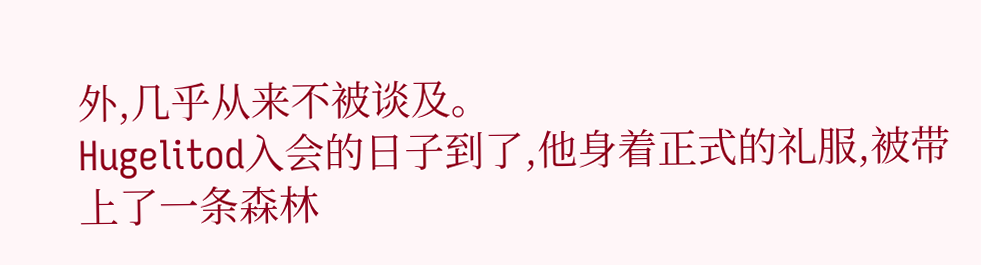外,几乎从来不被谈及。
Hugelitod入会的日子到了,他身着正式的礼服,被带上了一条森林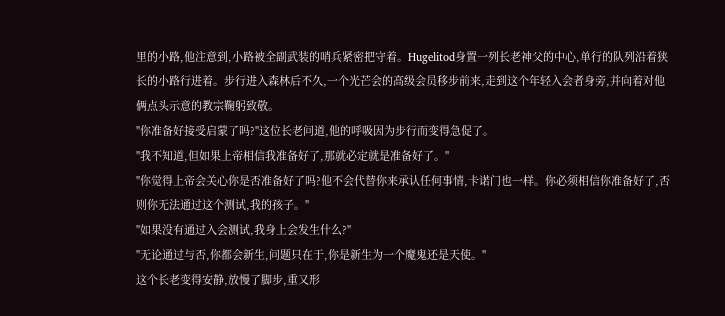里的小路,他注意到,小路被全副武装的哨兵紧密把守着。Hugelitod身置一列长老神父的中心,单行的队列沿着狭长的小路行进着。步行进入森林后不久,一个光芒会的高级会员移步前来,走到这个年轻入会者身旁,并向着对他俩点头示意的教宗鞠躬致敬。
"你准备好接受启蒙了吗?"这位长老问道,他的呼吸因为步行而变得急促了。
"我不知道,但如果上帝相信我准备好了,那就必定就是准备好了。"
"你觉得上帝会关心你是否准备好了吗?他不会代替你来承认任何事情,卡诺门也一样。你必须相信你准备好了,否则你无法通过这个测试,我的孩子。"
"如果没有通过入会测试,我身上会发生什么?"
"无论通过与否,你都会新生,问题只在于,你是新生为一个魔鬼还是天使。"
这个长老变得安静,放慢了脚步,重又形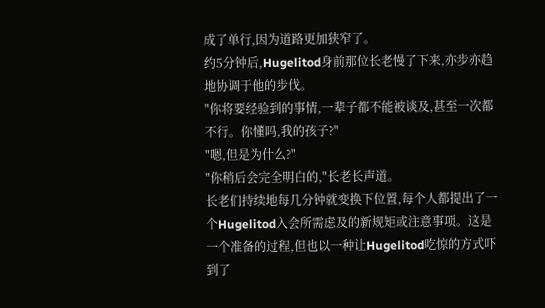成了单行,因为道路更加狭窄了。
约5分钟后,Hugelitod身前那位长老慢了下来,亦步亦趋地协调于他的步伐。
"你将要经验到的事情,一辈子都不能被谈及,甚至一次都不行。你懂吗,我的孩子?"
"嗯,但是为什么?"
"你稍后会完全明白的,"长老长声道。
长老们持续地每几分钟就变换下位置,每个人都提出了一个Hugelitod入会所需虑及的新规矩或注意事项。这是一个准备的过程,但也以一种让Hugelitod吃惊的方式吓到了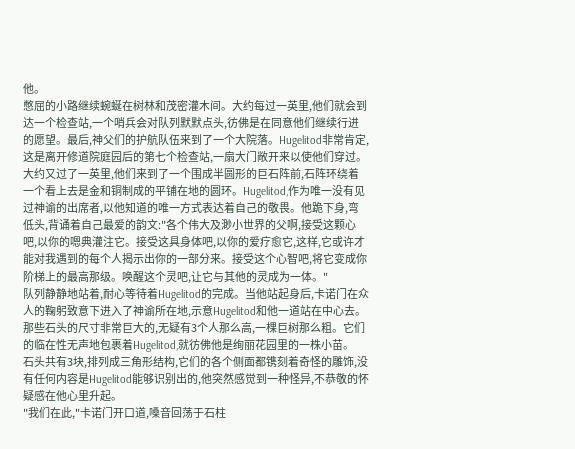他。
憋屈的小路继续蜿蜒在树林和茂密灌木间。大约每过一英里,他们就会到达一个检查站,一个哨兵会对队列默默点头,彷佛是在同意他们继续行进的愿望。最后,神父们的护航队伍来到了一个大院落。Hugelitod非常肯定,这是离开修道院庭园后的第七个检查站,一扇大门敞开来以使他们穿过。
大约又过了一英里,他们来到了一个围成半圆形的巨石阵前,石阵环绕着一个看上去是金和铜制成的平铺在地的圆环。Hugelitod,作为唯一没有见过神谕的出席者,以他知道的唯一方式表达着自己的敬畏。他跪下身,弯低头,背诵着自己最爱的韵文:"各个伟大及渺小世界的父啊,接受这颗心吧,以你的嗯典灌注它。接受这具身体吧,以你的爱疗愈它,这样,它或许才能对我遇到的每个人揭示出你的一部分来。接受这个心智吧,将它变成你阶梯上的最高那级。唤醒这个灵吧,让它与其他的灵成为一体。"
队列静静地站着,耐心等待着Hugelitod的完成。当他站起身后,卡诺门在众人的鞠躬致意下进入了神谕所在地,示意Hugelitod和他一道站在中心去。那些石头的尺寸非常巨大的,无疑有3个人那么高,一棵巨树那么粗。它们的临在性无声地包裹着Hugelitod,就彷佛他是绚丽花园里的一株小苗。
石头共有3块,排列成三角形结构,它们的各个侧面都镌刻着奇怪的雕饰,没有任何内容是Hugelitod能够识别出的,他突然感觉到一种怪异,不恭敬的怀疑感在他心里升起。
"我们在此,"卡诺门开口道,嗓音回荡于石柱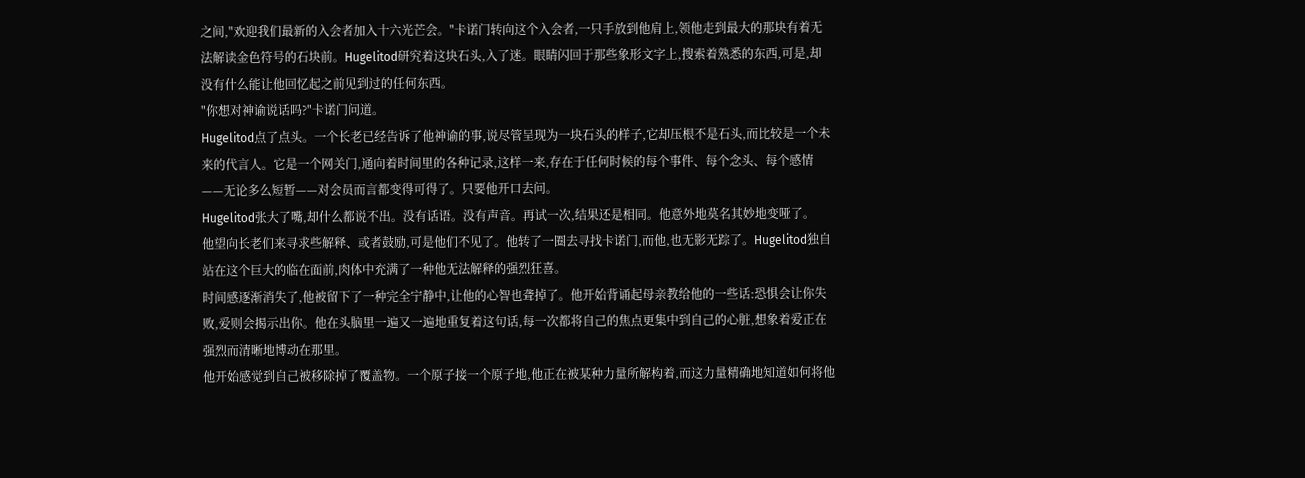之间,"欢迎我们最新的入会者加入十六光芒会。"卡诺门转向这个入会者,一只手放到他肩上,领他走到最大的那块有着无法解读金色符号的石块前。Hugelitod研究着这块石头,入了迷。眼睛闪回于那些象形文字上,搜索着熟悉的东西,可是,却没有什么能让他回忆起之前见到过的任何东西。
"你想对神谕说话吗?"卡诺门问道。
Hugelitod点了点头。一个长老已经告诉了他神谕的事,说尽管呈现为一块石头的样子,它却压根不是石头,而比较是一个未来的代言人。它是一个网关门,通向着时间里的各种记录,这样一来,存在于任何时候的每个事件、每个念头、每个感情——无论多么短暂——对会员而言都变得可得了。只要他开口去问。
Hugelitod张大了嘴,却什么都说不出。没有话语。没有声音。再试一次,结果还是相同。他意外地莫名其妙地变哑了。
他望向长老们来寻求些解释、或者鼓励,可是他们不见了。他转了一圈去寻找卡诺门,而他,也无影无踪了。Hugelitod独自站在这个巨大的临在面前,肉体中充满了一种他无法解释的强烈狂喜。
时间感逐渐消失了,他被留下了一种完全宁静中,让他的心智也聋掉了。他开始背诵起母亲教给他的一些话:恐惧会让你失败,爱则会揭示出你。他在头脑里一遍又一遍地重复着这句话,每一次都将自己的焦点更集中到自己的心脏,想象着爱正在强烈而清晰地博动在那里。
他开始感觉到自己被移除掉了覆盖物。一个原子接一个原子地,他正在被某种力量所解构着,而这力量精确地知道如何将他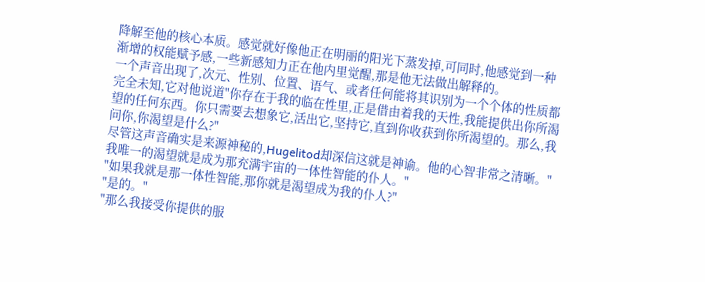降解至他的核心本质。感觉就好像他正在明丽的阳光下蒸发掉,可同时,他感觉到一种渐增的权能赋予感,一些新感知力正在他内里觉醒,那是他无法做出解释的。
一个声音出现了,次元、性别、位置、语气、或者任何能将其识别为一个个体的性质都完全未知,它对他说道"你存在于我的临在性里,正是借由着我的天性,我能提供出你所渴望的任何东西。你只需要去想象它,活出它,坚持它,直到你收获到你所渴望的。那么,我问你,你渴望是什么?"
尽管这声音确实是来源神秘的,Hugelitod却深信这就是神谕。他的心智非常之清晰。"我唯一的渴望就是成为那充满宇宙的一体性智能的仆人。"
"如果我就是那一体性智能,那你就是渴望成为我的仆人?"
"是的。"
"那么我接受你提供的服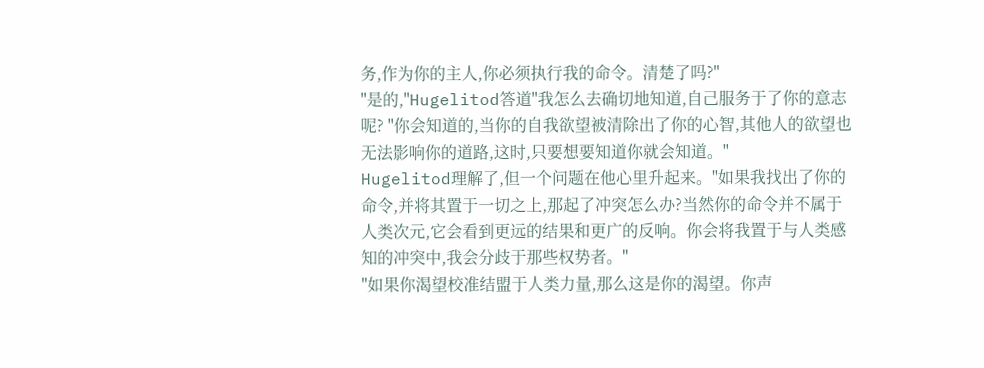务,作为你的主人,你必须执行我的命令。清楚了吗?"
"是的,"Hugelitod答道"我怎么去确切地知道,自己服务于了你的意志呢? "你会知道的,当你的自我欲望被清除出了你的心智,其他人的欲望也无法影响你的道路,这时,只要想要知道你就会知道。"
Hugelitod理解了,但一个问题在他心里升起来。"如果我找出了你的命令,并将其置于一切之上,那起了冲突怎么办?当然你的命令并不属于人类次元,它会看到更远的结果和更广的反响。你会将我置于与人类感知的冲突中,我会分歧于那些权势者。"
"如果你渴望校准结盟于人类力量,那么这是你的渴望。你声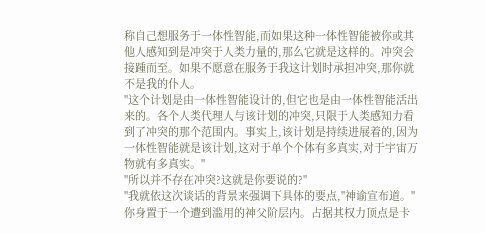称自己想服务于一体性智能,而如果这种一体性智能被你或其他人感知到是冲突于人类力量的,那么它就是这样的。冲突会接踵而至。如果不愿意在服务于我这计划时承担冲突,那你就不是我的仆人。
"这个计划是由一体性智能设计的,但它也是由一体性智能活出来的。各个人类代理人与该计划的冲突,只限于人类感知力看到了冲突的那个范围内。事实上,该计划是持续进展着的,因为一体性智能就是该计划,这对于单个个体有多真实,对于宇宙万物就有多真实。"
"所以并不存在冲突?这就是你要说的?"
"我就依这次谈话的背景来强调下具体的要点,"神谕宣布道。"你身置于一个遭到滥用的神父阶层内。占据其权力顶点是卡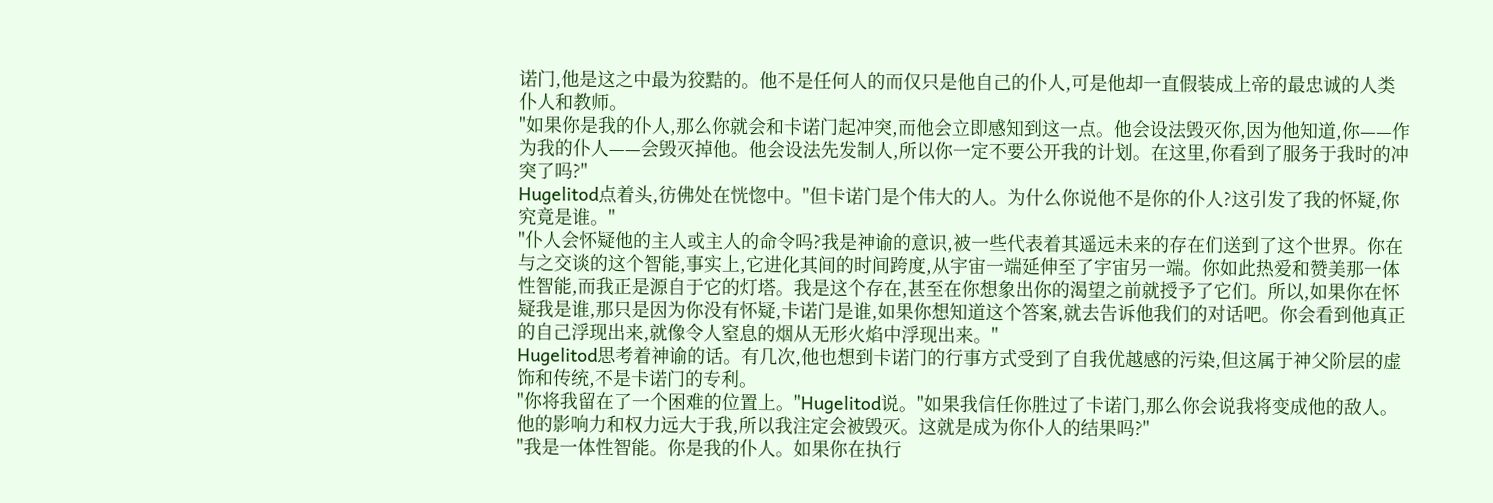诺门,他是这之中最为狡黠的。他不是任何人的而仅只是他自己的仆人,可是他却一直假装成上帝的最忠诚的人类仆人和教师。
"如果你是我的仆人,那么你就会和卡诺门起冲突,而他会立即感知到这一点。他会设法毁灭你,因为他知道,你——作为我的仆人——会毁灭掉他。他会设法先发制人,所以你一定不要公开我的计划。在这里,你看到了服务于我时的冲突了吗?"
Hugelitod点着头,彷佛处在恍惚中。"但卡诺门是个伟大的人。为什么你说他不是你的仆人?这引发了我的怀疑,你究竟是谁。"
"仆人会怀疑他的主人或主人的命令吗?我是神谕的意识,被一些代表着其遥远未来的存在们送到了这个世界。你在与之交谈的这个智能,事实上,它进化其间的时间跨度,从宇宙一端延伸至了宇宙另一端。你如此热爱和赞美那一体性智能,而我正是源自于它的灯塔。我是这个存在,甚至在你想象出你的渴望之前就授予了它们。所以,如果你在怀疑我是谁,那只是因为你没有怀疑,卡诺门是谁,如果你想知道这个答案,就去告诉他我们的对话吧。你会看到他真正的自己浮现出来,就像令人窒息的烟从无形火焰中浮现出来。"
Hugelitod思考着神谕的话。有几次,他也想到卡诺门的行事方式受到了自我优越感的污染,但这属于神父阶层的虚饰和传统,不是卡诺门的专利。
"你将我留在了一个困难的位置上。"Hugelitod说。"如果我信任你胜过了卡诺门,那么你会说我将变成他的敌人。他的影响力和权力远大于我,所以我注定会被毁灭。这就是成为你仆人的结果吗?"
"我是一体性智能。你是我的仆人。如果你在执行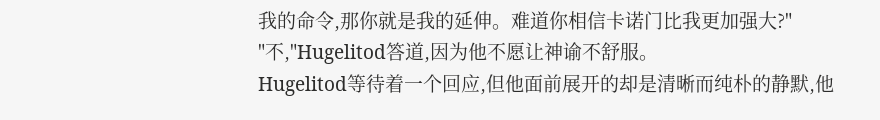我的命令,那你就是我的延伸。难道你相信卡诺门比我更加强大?"
"不,"Hugelitod答道,因为他不愿让神谕不舒服。
Hugelitod等待着一个回应,但他面前展开的却是清晰而纯朴的静默,他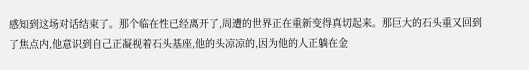感知到这场对话结束了。那个临在性已经离开了,周遭的世界正在重新变得真切起来。那巨大的石头重又回到了焦点内,他意识到自己正凝视着石头基座,他的头凉凉的,因为他的人正躺在金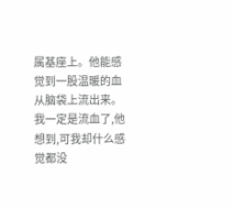属基座上。他能感觉到一股温暖的血从脑袋上流出来。我一定是流血了,他想到,可我却什么感觉都没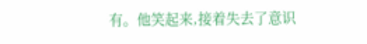有。他笑起来,接着失去了意识